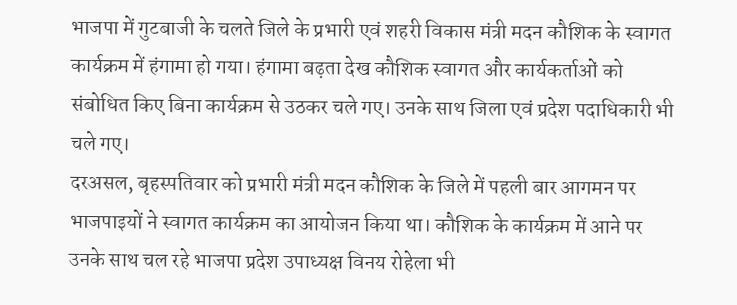भाजपा में गुटबाजी के चलते जिले के प्रभारी एवं शहरी विकास मंत्री मदन कौशिक के स्वागत कार्यक्रम में हंगामा हो गया। हंगामा बढ़ता देख कौशिक स्वागत और कार्यकर्ताओं को संबोधित किए बिना कार्यक्रम से उठकर चले गए। उनके साथ जिला एवं प्रदेश पदाधिकारी भी चले गए।
दरअसल, बृहस्पतिवार को प्रभारी मंत्री मदन कौशिक के जिले में पहली बार आगमन पर भाजपाइयों ने स्वागत कार्यक्रम का आयोजन किया था। कौशिक के कार्यक्रम में आने पर उनके साथ चल रहे भाजपा प्रदेश उपाध्यक्ष विनय रोहेला भी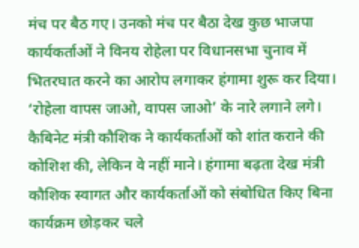मंच पर बैठ गए। उनको मंच पर बैठा देख कुछ भाजपा कार्यकर्ताओं ने विनय रोहेला पर विधानसभा चुनाव में भितरघात करने का आरोप लगाकर हंगामा शुरू कर दिया। ‘रोहेला वापस जाओ, वापस जाओ’ के नारे लगाने लगे।
कैबिनेट मंत्री कौशिक ने कार्यकर्ताओं को शांत कराने की कोशिश की, लेकिन वे नहीं माने। हंगामा बढ़ता देख मंत्री कौशिक स्वागत और कार्यकर्ताओं को संबोधित किए बिना कार्यक्रम छोड़कर चले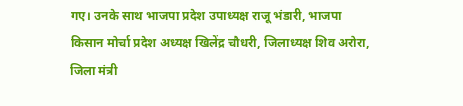गए। उनके साथ भाजपा प्रदेश उपाध्यक्ष राजू भंडारी, भाजपा किसान मोर्चा प्रदेश अध्यक्ष खिलेंद्र चौधरी, जिलाध्यक्ष शिव अरोरा, जिला मंत्री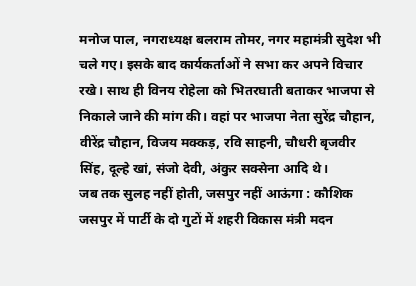मनोज पाल, नगराध्यक्ष बलराम तोमर, नगर महामंत्री सुदेश भी चले गए। इसके बाद कार्यकर्ताओं ने सभा कर अपने विचार रखे। साथ ही विनय रोहेला को भितरघाती बताकर भाजपा से निकाले जाने की मांग की। वहां पर भाजपा नेता सुरेंद्र चौहान, वीरेंद्र चौहान, विजय मक्कड़, रवि साहनी, चौधरी बृजवीर सिंह, दूल्हे खां, संजो देवी, अंकुर सक्सेना आदि थे।
जब तक सुलह नहीं होती, जसपुर नहीं आऊंगा : कौशिक
जसपुर में पार्टी के दो गुटों में शहरी विकास मंत्री मदन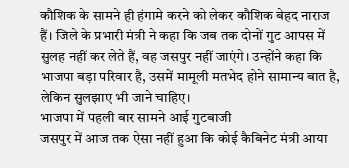कौशिक के सामने ही हंगामे करने को लेकर कौशिक बेहद नाराज हैं। जिले के प्रभारी मंत्री ने कहा कि जब तक दोनों गुट आपस में सुलह नहीं कर लेते हैं, वह जसपुर नहीं जाएंगे। उन्होंने कहा कि भाजपा बड़ा परिवार है, उसमें मामूली मतभेद होने सामान्य बात है, लेकिन सुलझाए भी जाने चाहिए।
भाजपा में पहली बार सामने आई गुटबाजी
जसपुर में आज तक ऐसा नहीं हुआ कि कोई कैबिनेट मंत्री आया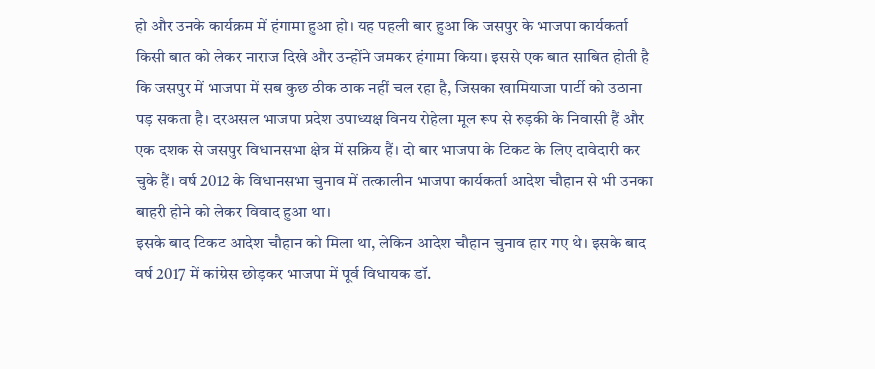हो और उनके कार्यक्रम में हंगामा हुआ हो। यह पहली बार हुआ कि जसपुर के भाजपा कार्यकर्ता किसी बात को लेकर नाराज दिखे और उन्होंने जमकर हंगामा किया। इससे एक बात साबित होती है कि जसपुर में भाजपा में सब कुछ ठीक ठाक नहीं चल रहा है, जिसका खामियाजा पार्टी को उठाना पड़ सकता है। दरअसल भाजपा प्रदेश उपाध्यक्ष विनय रोहेला मूल रूप से रुड़की के निवासी हैं और एक दशक से जसपुर विधानसभा क्षेत्र में सक्रिय हैं। दो बार भाजपा के टिकट के लिए दावेदारी कर चुके हैं। वर्ष 2012 के विधानसभा चुनाव में तत्कालीन भाजपा कार्यकर्ता आदेश चौहान से भी उनका बाहरी होने को लेकर विवाद हुआ था।
इसके बाद टिकट आदेश चौहान को मिला था, लेकिन आदेश चौहान चुनाव हार गए थे। इसके बाद वर्ष 2017 में कांग्रेस छोड़कर भाजपा में पूर्व विधायक डॉ.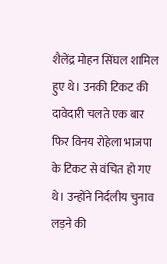शैलेंद्र मोहन सिंघल शामिल हुए थे। उनकी टिकट की दावेदारी चलते एक बार फिर विनय रोहेला भाजपा के टिकट से वंचित हो गए थे। उन्होंने निर्दलीय चुनाव लड़ने की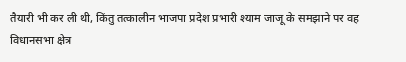तैयारी भी कर ली थी, किंतु तत्कालीन भाजपा प्रदेश प्रभारी श्याम जाजू के समझाने पर वह विधानसभा क्षेत्र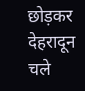छोड़कर देहरादून चले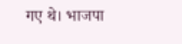गए थे। भाजपा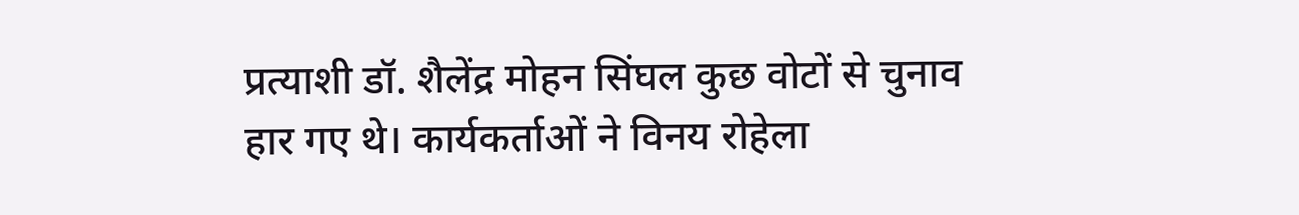प्रत्याशी डॉ. शैलेंद्र मोहन सिंघल कुछ वोटों से चुनाव हार गए थे। कार्यकर्ताओं ने विनय रोहेला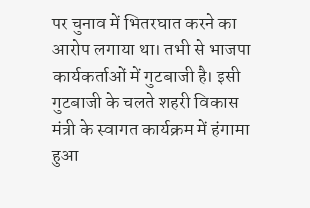पर चुनाव में भितरघात करने का आरोप लगाया था। तभी से भाजपा कार्यकर्ताओं में गुटबाजी है। इसी गुटबाजी के चलते शहरी विकास मंत्री के स्वागत कार्यक्रम में हंगामा हुआ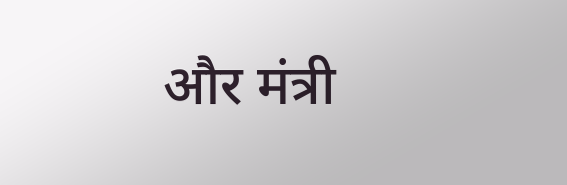और मंत्री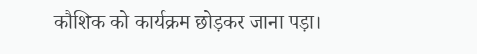कौशिक को कार्यक्रम छोड़कर जाना पड़ा।